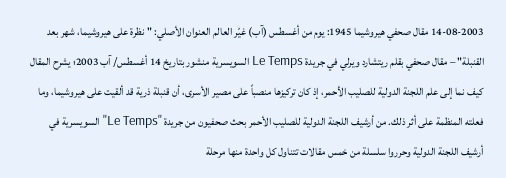14-08-2003 مقال صحفي هيروشيما 1945: يوم من أغسطس (آب) غيّر العالم العنوان الأصلي: "نظرة على هيروشيما، شهر بعد القنبلة" – مقال صحفي بقلم ريتشارد ويرلي في جريدة Le Temps السويسرية منشور بتاريخ 14 أغسطس/ آب 2003؛ يشرح المقال كيف نما إلى علم اللجنة الدولية للصليب الأحمر، إذ كان تركيزها منصباً على مصير الأسرى، أن قنبلة ذرية قد ألقيت على هيروشيما، وما فعلته المنظمة على أثر ذلك. من أرشيف اللجنة الدولية للصليب الأحمر بحث صحفيون من جريدة "Le Temps" السويسرية في أرشيف اللجنة الدولية وحرروا سلسلة من خمس مقالات تتناول كل واحدة منها مرحلة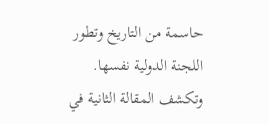حاسمة من التاريخ وتطور اللجنة الدولية نفسها. وتكشف المقالة الثانية في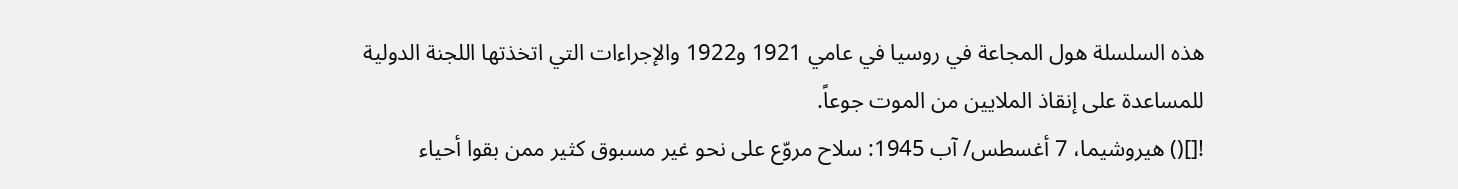هذه السلسلة هول المجاعة في روسيا في عامي 1921 و1922 والإجراءات التي اتخذتها اللجنة الدولية للمساعدة على إنقاذ الملايين من الموت جوعاً.
![]() هيروشيما، 7 أغسطس/ آب 1945: سلاح مروّع على نحو غير مسبوق كثير ممن بقوا أحياء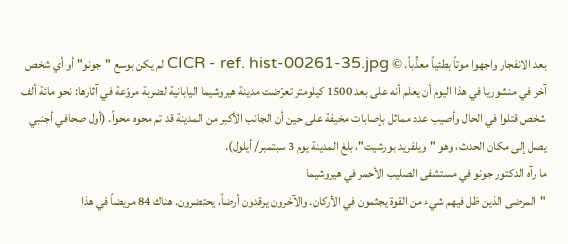بعد الانفجار واجهوا موتاً بطئياً معذِّباً. © CICR - ref. hist-00261-35.jpg لم يكن بوسع "جونو" أو أي شخص آخر في منشوريا في هذا اليوم أن يعلم أنه على بعد 1500 كيلومتر تعرّضت مدينة هيروشيما اليابانية لضربة مروّعة في آثارها: نحو مائة ألف شخص قتلوا في الحال وأصيب عدد مماثل بإصابات مخيفة على حين أن الجانب الأكبر من المدينة قد تم محوه محواً. (أول صحافي أجنبي يصل إلى مكان الحدث، وهو "ويلفريد بورشيت"، بلغ المدينة يوم 3 سبتمبر/ أيلول).
ما رآه الدكتور جونو في مستشفى الصليب الأحمر في هيروشيما
"المرضى الذين ظل فيهم شيء من القوة يجثمون في الأركان. والآخرون يرقدون أرضاً، يحتضرون. هناك 84 مريضاً في هذا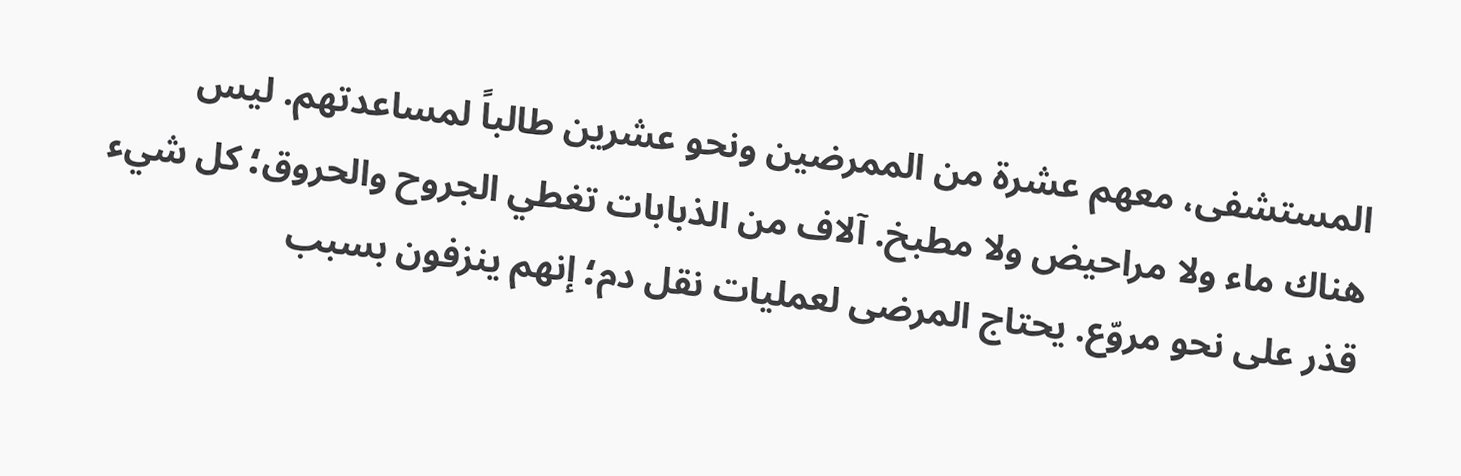المستشفى، معهم عشرة من الممرضين ونحو عشرين طالباً لمساعدتهم. ليس هناك ماء ولا مراحيض ولا مطبخ. آلاف من الذبابات تغطي الجروح والحروق؛ كل شيء قذر على نحو مروّع. يحتاج المرضى لعمليات نقل دم؛ إنهم ينزفون بسبب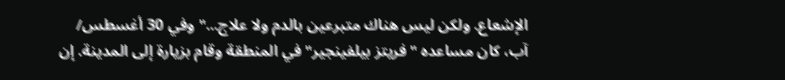الإشعاع. ولكن ليس هناك متبرعين بالدم ولا علاج..." وفي 30 أغسطس/ آب، كان مساعده "فريتز بيلفينجير" في المنطقة وقام بزيارة إلى المدينة. إن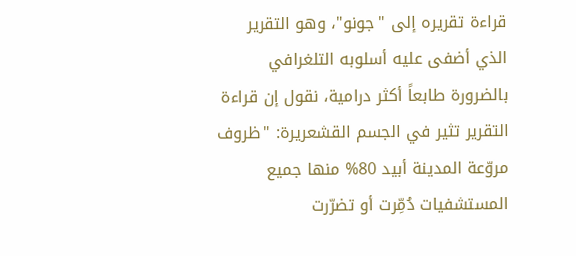قراءة تقريره إلى "جونو"، وهو التقرير الذي أضفى عليه أسلوبه التلغرافي بالضرورة طابعاً أكثر درامية، نقول إن قراءة التقرير تثير في الجسم القشعريرة: "ظروف مروّعة المدينة أبيد 80% منها جميع المستشفيات دُمِّرت أو تضرّرت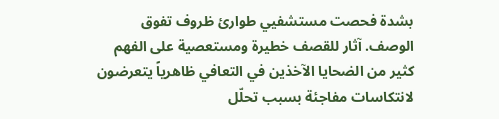بشدة فحصت مستشفيي طوارئ ظروف تفوق الوصف. آثار للقصف خطيرة ومستعصية على الفهم كثير من الضحايا الآخذين في التعافي ظاهرياً يتعرضون لانتكاسات مفاجئة بسبب تحلّل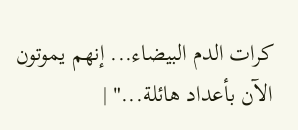كرات الدم البيضاء... إنهم يموتون الآن بأعداد هائلة..." |